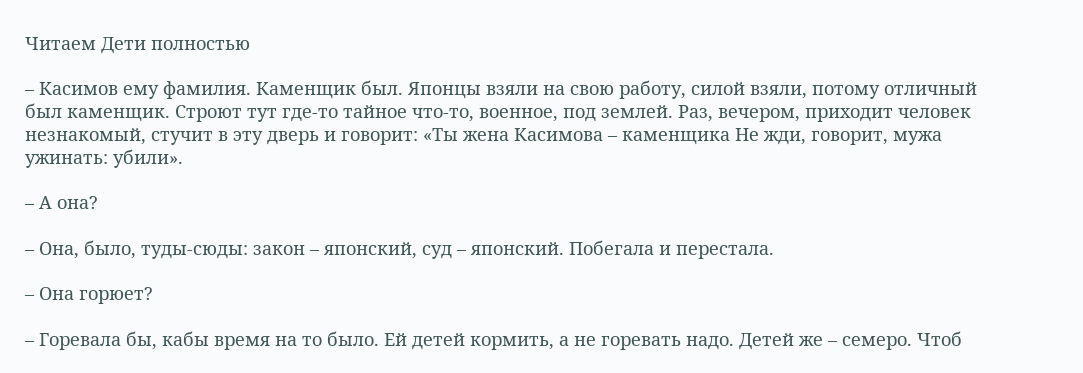Читаем Дети полностью

– Касимов ему фамилия. Каменщик был. Японцы взяли на свою работу, силой взяли, потому отличный был каменщик. Строют тут где-то тайное что-то, военное, под землей. Раз, вечером, приходит человек незнакомый, стучит в эту дверь и говорит: «Ты жена Касимова – каменщика Не жди, говорит, мужа ужинать: убили».

– А она?

– Она, было, туды-сюды: закон – японский, суд – японский. Побегала и перестала.

– Она горюет?

– Горевала бы, кабы время на то было. Ей детей кормить, а не горевать надо. Детей же – семеро. Чтоб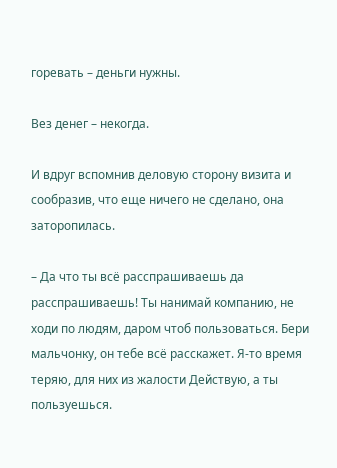горевать – деньги нужны.

Вез денег – некогда.

И вдруг вспомнив деловую сторону визита и сообразив, что еще ничего не сделано, она заторопилась.

– Да что ты всё расспрашиваешь да расспрашиваешь! Ты нанимай компанию, не ходи по людям, даром чтоб пользоваться. Бери мальчонку, он тебе всё расскажет. Я-то время теряю, для них из жалости Действую, а ты пользуешься.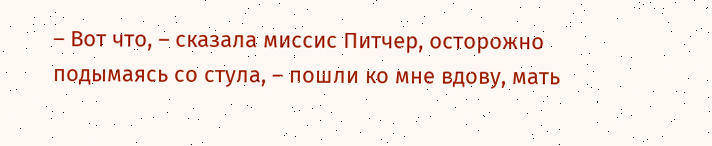– Вот что, – сказала миссис Питчер, осторожно подымаясь со стула, – пошли ко мне вдову, мать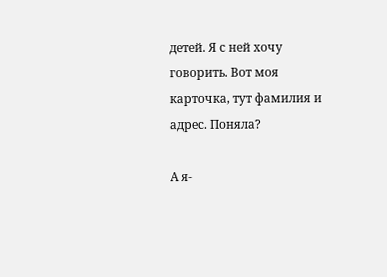детей. Я с ней хочу говорить. Вот моя карточка, тут фамилия и адрес. Поняла?

А я-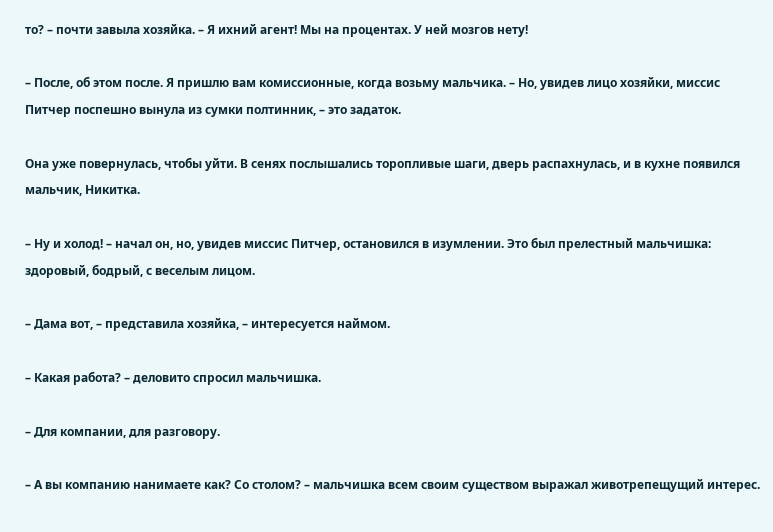то? – почти завыла хозяйка. – Я ихний агент! Мы на процентах. У ней мозгов нету!

– После, об этом после. Я пришлю вам комиссионные, когда возьму мальчика. – Но, увидев лицо хозяйки, миссис Питчер поспешно вынула из сумки полтинник, – это задаток.

Она уже повернулась, чтобы уйти. В сенях послышались торопливые шаги, дверь распахнулась, и в кухне появился мальчик, Никитка.

– Ну и холод! – начал он, но, увидев миссис Питчер, остановился в изумлении. Это был прелестный мальчишка: здоровый, бодрый, с веселым лицом.

– Дама вот, – представила хозяйка, – интересуется наймом.

– Какая работа? – деловито спросил мальчишка.

– Для компании, для разговору.

– А вы компанию нанимаете как? Со столом? – мальчишка всем своим существом выражал животрепещущий интерес.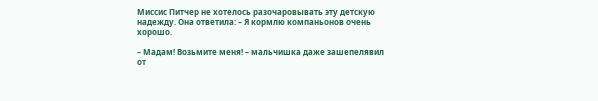Миссис Питчер не хотелось разочаровывать эту детскую надежду. Она ответила: – Я кормлю компаньонов очень хорошо.

– Мадам! Возьмите меня! – мальчишка даже зашепелявил от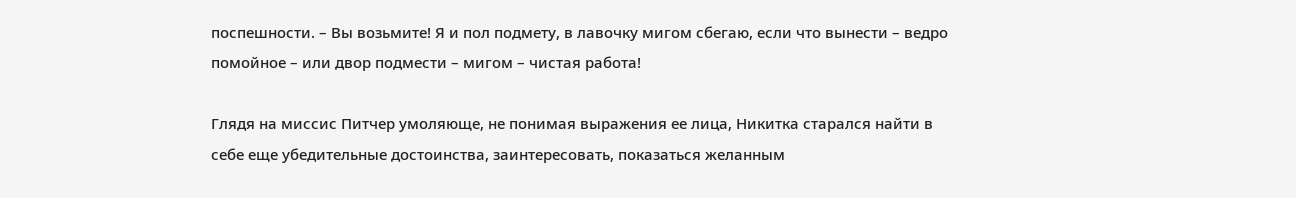поспешности. – Вы возьмите! Я и пол подмету, в лавочку мигом сбегаю, если что вынести – ведро помойное – или двор подмести – мигом – чистая работа!

Глядя на миссис Питчер умоляюще, не понимая выражения ее лица, Никитка старался найти в себе еще убедительные достоинства, заинтересовать, показаться желанным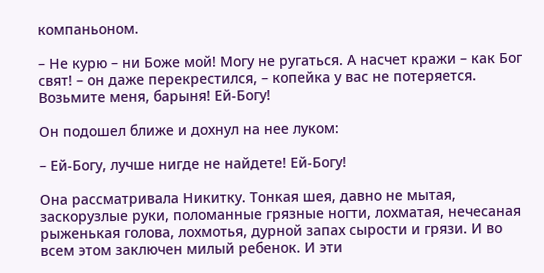компаньоном.

– Не курю – ни Боже мой! Могу не ругаться. А насчет кражи – как Бог свят! – он даже перекрестился, – копейка у вас не потеряется. Возьмите меня, барыня! Ей-Богу!

Он подошел ближе и дохнул на нее луком:

– Ей-Богу, лучше нигде не найдете! Ей-Богу!

Она рассматривала Никитку. Тонкая шея, давно не мытая, заскорузлые руки, поломанные грязные ногти, лохматая, нечесаная рыженькая голова, лохмотья, дурной запах сырости и грязи. И во всем этом заключен милый ребенок. И эти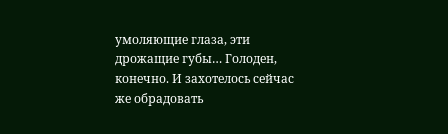умоляющие глаза, эти дрожащие губы… Голоден, конечно. И захотелось сейчас же обрадовать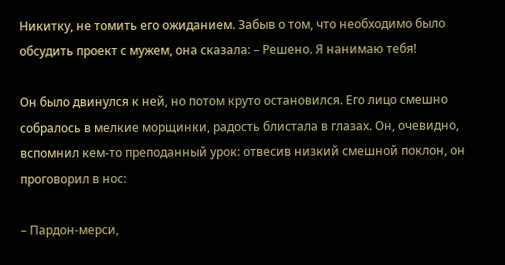Никитку, не томить его ожиданием. Забыв о том, что необходимо было обсудить проект с мужем, она сказала: – Решено. Я нанимаю тебя!

Он было двинулся к ней, но потом круто остановился. Его лицо смешно собралось в мелкие морщинки, радость блистала в глазах. Он, очевидно, вспомнил кем-то преподанный урок: отвесив низкий смешной поклон, он проговорил в нос:

– Пардон-мерси,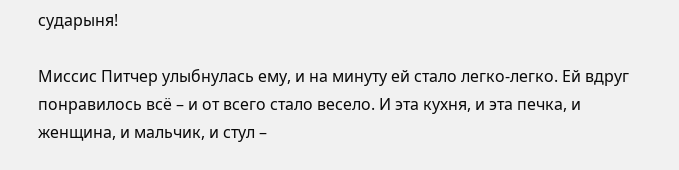сударыня!

Миссис Питчер улыбнулась ему, и на минуту ей стало легко-легко. Ей вдруг понравилось всё – и от всего стало весело. И эта кухня, и эта печка, и женщина, и мальчик, и стул –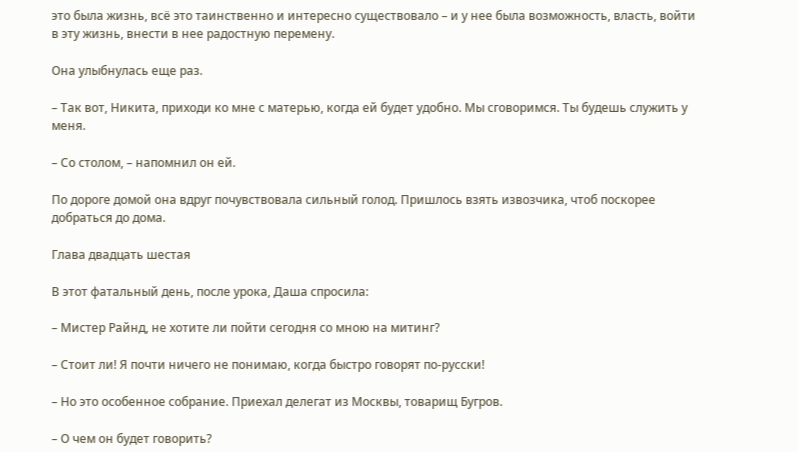это была жизнь, всё это таинственно и интересно существовало – и у нее была возможность, власть, войти в эту жизнь, внести в нее радостную перемену.

Она улыбнулась еще раз.

– Так вот, Никита, приходи ко мне с матерью, когда ей будет удобно. Мы сговоримся. Ты будешь служить у меня.

– Со столом, – напомнил он ей.

По дороге домой она вдруг почувствовала сильный голод. Пришлось взять извозчика, чтоб поскорее добраться до дома.

Глава двадцать шестая

В этот фатальный день, после урока, Даша спросила:

– Мистер Райнд, не хотите ли пойти сегодня со мною на митинг?

– Стоит ли! Я почти ничего не понимаю, когда быстро говорят по-русски!

– Но это особенное собрание. Приехал делегат из Москвы, товарищ Бугров.

– О чем он будет говорить?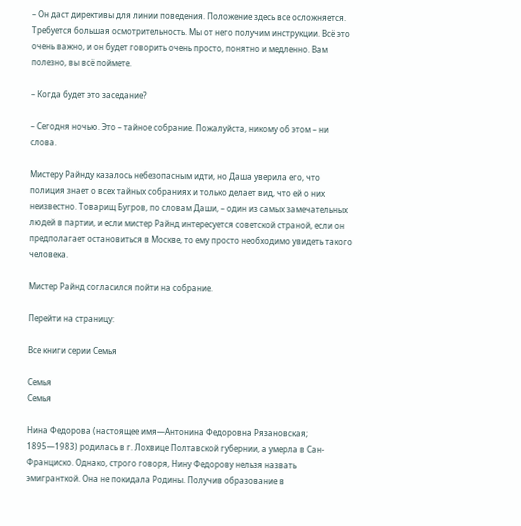– Он даст директивы для линии поведения. Положение здесь все осложняется. Требуется большая осмотрительность. Мы от него получим инструкции. Всё это очень важно, и он будет говорить очень просто, понятно и медленно. Вам полезно, вы всё поймете.

– Когда будет это заседание?

– Сегодня ночью. Это – тайное собрание. Пожалуйста, никому об этом – ни слова.

Мистеру Райнду казалось небезопасным идти, но Даша уверила его, что полиция знает о всех тайных собраниях и только делает вид, что ей о них неизвестно. Товарищ Бугров, по словам Даши, – один из самых замечательных людей в партии, и если мистер Райнд интересуется советской страной, если он предполагает остановиться в Москве, то ему просто необходимо увидеть такого человека.

Мистер Райнд согласился пойти на собрание.

Перейти на страницу:

Все книги серии Семья

Семья
Семья

Нина Федорова (настоящее имя—Антонина Федоровна Рязановская; 1895—1983) родилась в г. Лохвице Полтавской губернии, а умерла в Сан-Франциско. Однако, строго говоря, Нину Федорову нельзя назвать эмигранткой. Она не покидала Родины. Получив образование в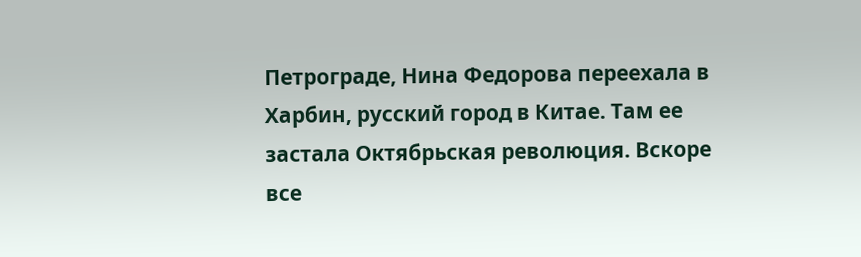Петрограде, Нина Федорова переехала в Харбин, русский город в Китае. Там ее застала Октябрьская революция. Вскоре все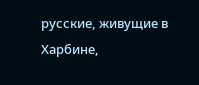русские, живущие в Харбине,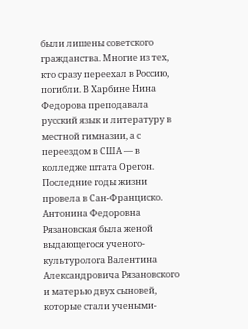были лишены советского гражданства. Многие из тех, кто сразу переехал в Россию, погибли. В Харбине Нина Федорова преподавала русский язык и литературу в местной гимназии, а с переездом в США — в колледже штата Орегон. Последние годы жизни провела в Сан-Франциско. Антонина Федоровна Рязановская была женой выдающегося ученого-культуролога Валентина Александровича Рязановского и матерью двух сыновей, которые стали учеными-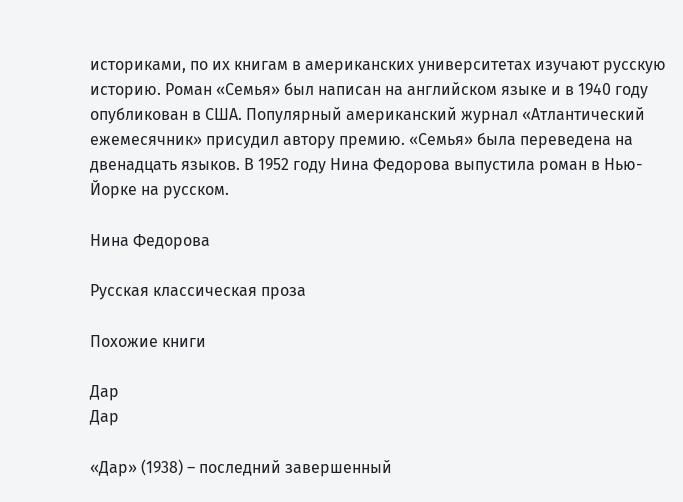историками, по их книгам в американских университетах изучают русскую историю. Роман «Семья» был написан на английском языке и в 1940 году опубликован в США. Популярный американский журнал «Атлантический ежемесячник» присудил автору премию. «Семья» была переведена на двенадцать языков. В 1952 году Нина Федорова выпустила роман в Нью-Йорке на русском.

Нина Федорова

Русская классическая проза

Похожие книги

Дар
Дар

«Дар» (1938) – последний завершенный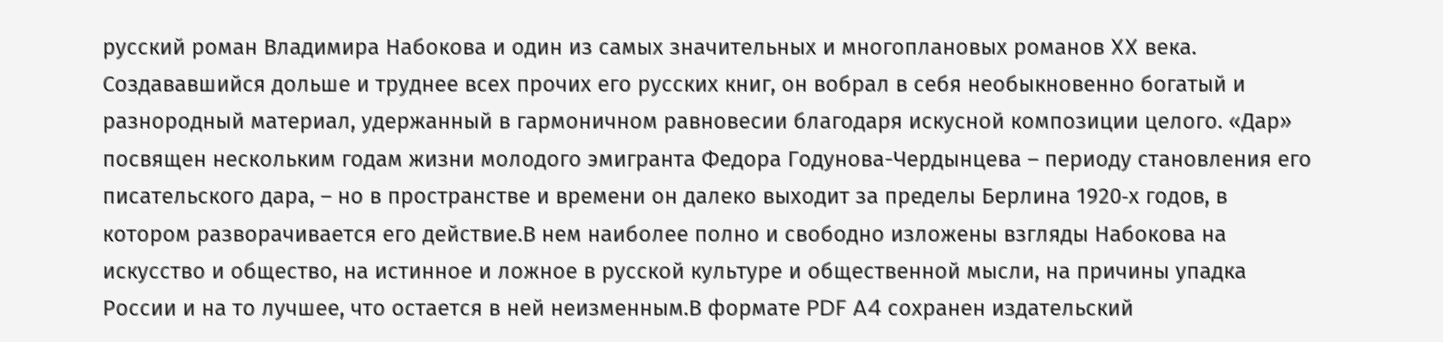русский роман Владимира Набокова и один из самых значительных и многоплановых романов XX века. Создававшийся дольше и труднее всех прочих его русских книг, он вобрал в себя необыкновенно богатый и разнородный материал, удержанный в гармоничном равновесии благодаря искусной композиции целого. «Дар» посвящен нескольким годам жизни молодого эмигранта Федора Годунова-Чердынцева – периоду становления его писательского дара, – но в пространстве и времени он далеко выходит за пределы Берлина 1920‑х годов, в котором разворачивается его действие.В нем наиболее полно и свободно изложены взгляды Набокова на искусство и общество, на истинное и ложное в русской культуре и общественной мысли, на причины упадка России и на то лучшее, что остается в ней неизменным.В формате PDF A4 сохранен издательский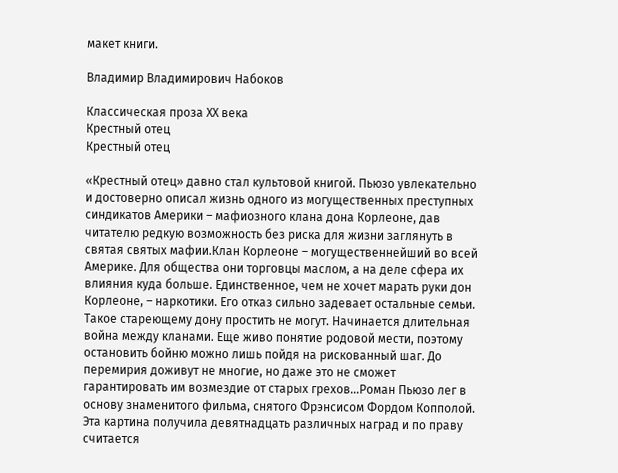макет книги.

Владимир Владимирович Набоков

Классическая проза ХX века
Крестный отец
Крестный отец

«Крестный отец» давно стал культовой книгой. Пьюзо увлекательно и достоверно описал жизнь одного из могущественных преступных синдикатов Америки – мафиозного клана дона Корлеоне, дав читателю редкую возможность без риска для жизни заглянуть в святая святых мафии.Клан Корлеоне – могущественнейший во всей Америке. Для общества они торговцы маслом, а на деле сфера их влияния куда больше. Единственное, чем не хочет марать руки дон Корлеоне, – наркотики. Его отказ сильно задевает остальные семьи. Такое стареющему дону простить не могут. Начинается длительная война между кланами. Еще живо понятие родовой мести, поэтому остановить бойню можно лишь пойдя на рискованный шаг. До перемирия доживут не многие, но даже это не сможет гарантировать им возмездие от старых грехов…Роман Пьюзо лег в основу знаменитого фильма, снятого Фрэнсисом Фордом Копполой. Эта картина получила девятнадцать различных наград и по праву считается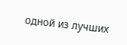одной из лучших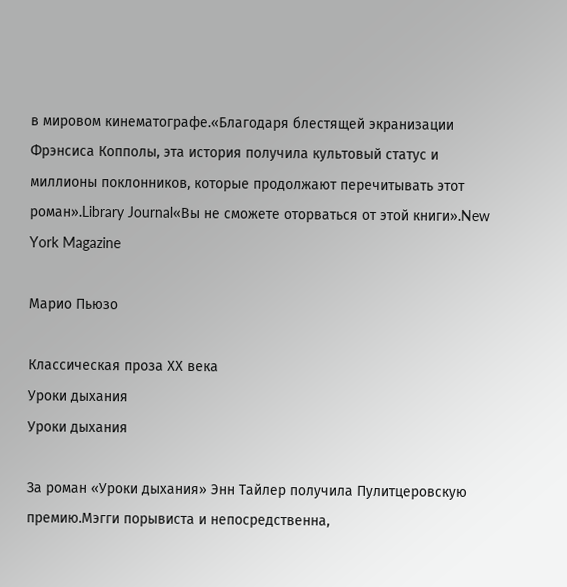в мировом кинематографе.«Благодаря блестящей экранизации Фрэнсиса Копполы, эта история получила культовый статус и миллионы поклонников, которые продолжают перечитывать этот роман».Library Journal«Вы не сможете оторваться от этой книги».New York Magazine

Марио Пьюзо

Классическая проза ХX века
Уроки дыхания
Уроки дыхания

За роман «Уроки дыхания» Энн Тайлер получила Пулитцеровскую премию.Мэгги порывиста и непосредственна,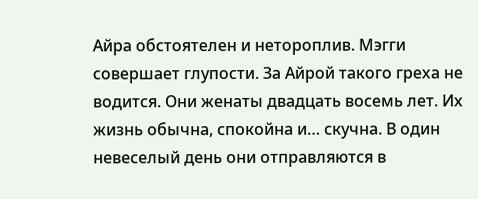Айра обстоятелен и нетороплив. Мэгги совершает глупости. За Айрой такого греха не водится. Они женаты двадцать восемь лет. Их жизнь обычна, спокойна и… скучна. В один невеселый день они отправляются в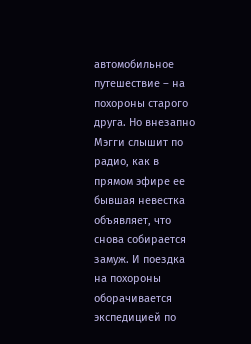автомобильное путешествие – на похороны старого друга. Но внезапно Мэгги слышит по радио, как в прямом эфире ее бывшая невестка объявляет, что снова собирается замуж. И поездка на похороны оборачивается экспедицией по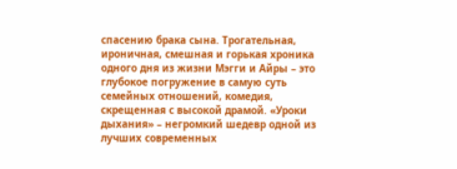спасению брака сына. Трогательная, ироничная, смешная и горькая хроника одного дня из жизни Мэгги и Айры – это глубокое погружение в самую суть семейных отношений, комедия, скрещенная с высокой драмой. «Уроки дыхания» – негромкий шедевр одной из лучших современных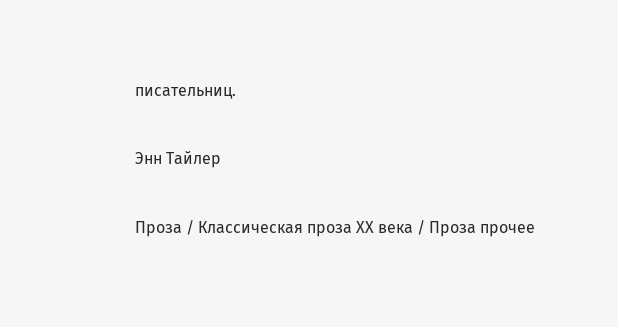писательниц.

Энн Тайлер

Проза / Классическая проза ХX века / Проза прочее